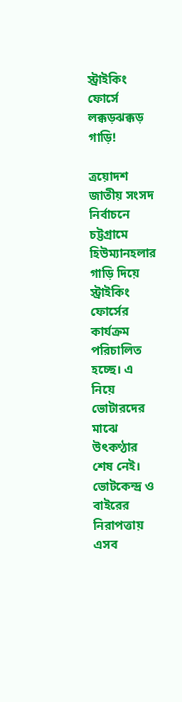স্ট্রাইকিং ফোর্সে লক্কড়ঝক্কড় গাড়ি!

ত্রয়োদশ জাতীয় সংসদ নির্বাচনে চট্টগ্রামে হিউম্যানহলার গাড়ি দিয়ে স্ট্রাইকিং ফোর্সের কার্যক্রম পরিচালিত হচ্ছে। এ নিয়ে ভোটারদের মাঝে উৎকণ্ঠার শেষ নেই। ভোটকেন্দ্র ও বাইরের নিরাপত্তায় এসব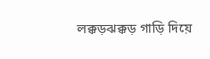লক্কড়ঝক্কড় গাড়ি দিয়ে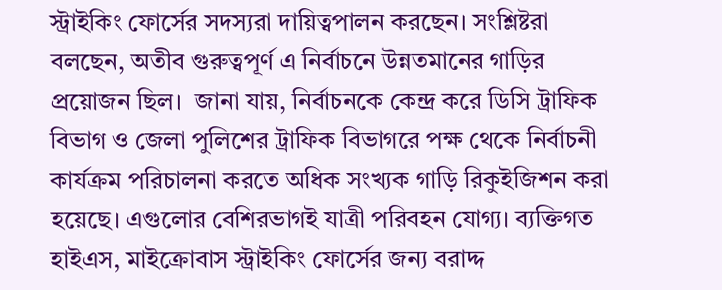স্ট্রাইকিং ফোর্সের সদস্যরা দায়িত্বপালন করছেন। সংশ্লিষ্টরা বলছেন, অতীব গুরুত্বপূর্ণ এ নির্বাচনে উন্নতমানের গাড়ির প্রয়োজন ছিল।  জানা যায়, নির্বাচনকে কেন্দ্র করে ডিসি ট্রাফিক বিভাগ ও জেলা পুলিশের ট্রাফিক বিভাগরে পক্ষ থেকে নির্বাচনী কার্যক্রম পরিচালনা করতে অধিক সংখ্যক গাড়ি রিকুইজিশন করা হয়েছে। এগুলোর বেশিরভাগই যাত্রী পরিবহন যোগ্য। ব্যক্তিগত হাইএস, মাইক্রোবাস স্ট্রাইকিং ফোর্সের জন্য বরাদ্দ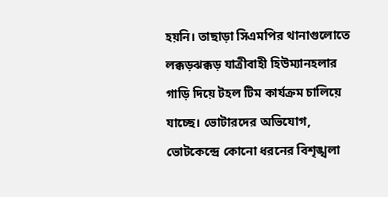হয়নি। তাছাড়া সিএমপির থানাগুলোতে লক্কড়ঝক্কড় যাত্রীবাহী হিউম্যানহলার গাড়ি দিয়ে টহল টিম কার্যক্রম চালিয়ে যাচ্ছে। ভোটারদের অভিযোগ, ভোটকেন্দ্রে কোনো ধরনের বিশৃঙ্খলা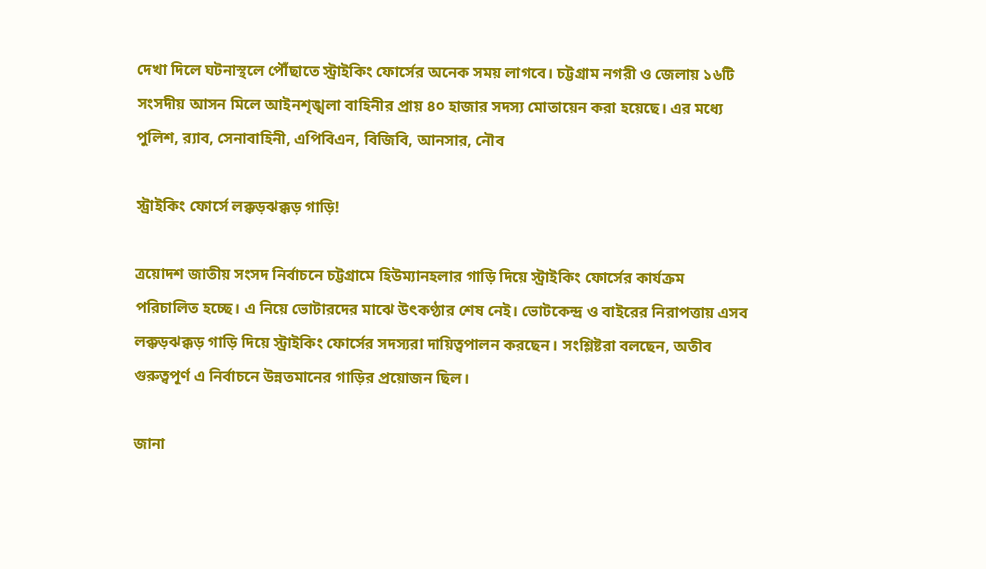দেখা দিলে ঘটনাস্থলে পৌঁছাতে স্ট্রাইকিং ফোর্সের অনেক সময় লাগবে। চট্টগ্রাম নগরী ও জেলায় ১৬টি সংসদীয় আসন মিলে আইনশৃঙ্খলা বাহিনীর প্রায় ৪০ হাজার সদস্য মোতায়েন করা হয়েছে। এর মধ্যে পুলিশ, র‌্যাব, সেনাবাহিনী, এপিবিএন, বিজিবি, আনসার, নৌব

স্ট্রাইকিং ফোর্সে লক্কড়ঝক্কড় গাড়ি!

ত্রয়োদশ জাতীয় সংসদ নির্বাচনে চট্টগ্রামে হিউম্যানহলার গাড়ি দিয়ে স্ট্রাইকিং ফোর্সের কার্যক্রম পরিচালিত হচ্ছে। এ নিয়ে ভোটারদের মাঝে উৎকণ্ঠার শেষ নেই। ভোটকেন্দ্র ও বাইরের নিরাপত্তায় এসব লক্কড়ঝক্কড় গাড়ি দিয়ে স্ট্রাইকিং ফোর্সের সদস্যরা দায়িত্বপালন করছেন। সংশ্লিষ্টরা বলছেন, অতীব গুরুত্বপূর্ণ এ নির্বাচনে উন্নতমানের গাড়ির প্রয়োজন ছিল।

জানা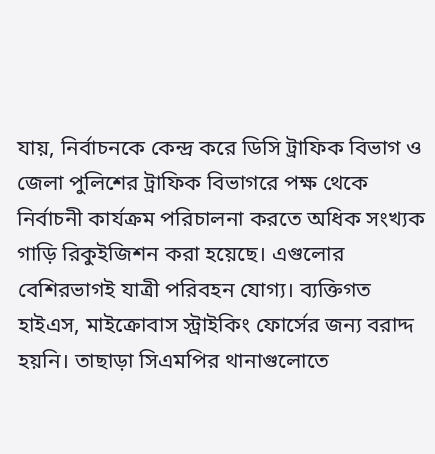যায়, নির্বাচনকে কেন্দ্র করে ডিসি ট্রাফিক বিভাগ ও জেলা পুলিশের ট্রাফিক বিভাগরে পক্ষ থেকে নির্বাচনী কার্যক্রম পরিচালনা করতে অধিক সংখ্যক গাড়ি রিকুইজিশন করা হয়েছে। এগুলোর বেশিরভাগই যাত্রী পরিবহন যোগ্য। ব্যক্তিগত হাইএস, মাইক্রোবাস স্ট্রাইকিং ফোর্সের জন্য বরাদ্দ হয়নি। তাছাড়া সিএমপির থানাগুলোতে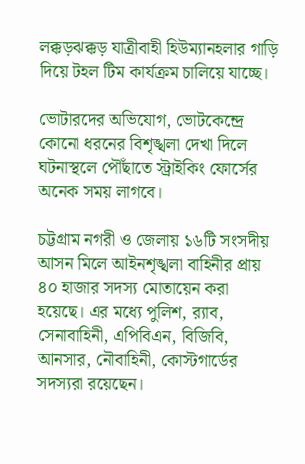লক্কড়ঝক্কড় যাত্রীবাহী হিউম্যানহলার গাড়ি দিয়ে টহল টিম কার্যক্রম চালিয়ে যাচ্ছে।

ভোটারদের অভিযোগ, ভোটকেন্দ্রে কোনো ধরনের বিশৃঙ্খলা দেখা দিলে ঘটনাস্থলে পৌঁছাতে স্ট্রাইকিং ফোর্সের অনেক সময় লাগবে।

চট্টগ্রাম নগরী ও জেলায় ১৬টি সংসদীয় আসন মিলে আইনশৃঙ্খলা বাহিনীর প্রায় ৪০ হাজার সদস্য মোতায়েন করা হয়েছে। এর মধ্যে পুলিশ, র‌্যাব, সেনাবাহিনী, এপিবিএন, বিজিবি, আনসার, নৌবাহিনী, কোস্টগার্ডের সদস্যরা রয়েছেন।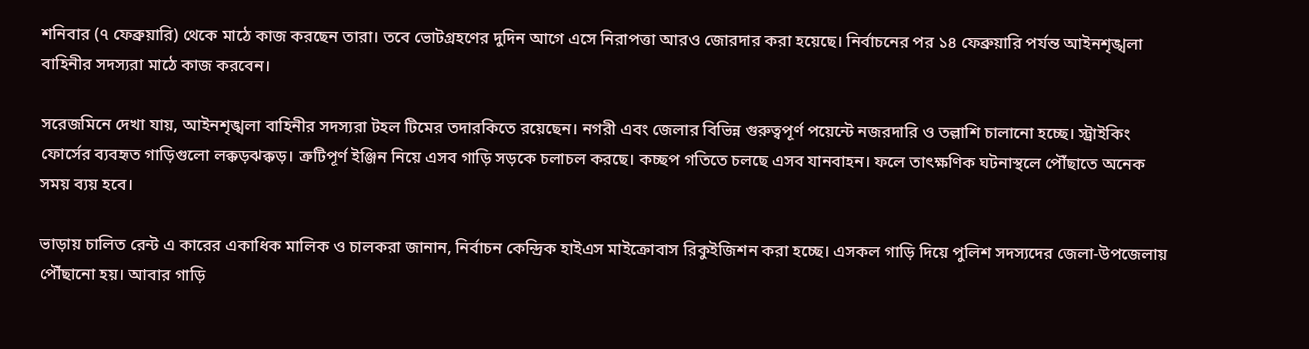শনিবার (৭ ফেব্রুয়ারি) থেকে মাঠে কাজ করছেন তারা। তবে ভোটগ্রহণের দুদিন আগে এসে নিরাপত্তা আরও জোরদার করা হয়েছে। নির্বাচনের পর ১৪ ফেব্রুয়ারি পর্যন্ত আইনশৃঙ্খলা বাহিনীর সদস্যরা মাঠে কাজ করবেন।

সরেজমিনে দেখা যায়, আইনশৃঙ্খলা বাহিনীর সদস্যরা টহল টিমের তদারকিতে রয়েছেন। নগরী এবং জেলার বিভিন্ন গুরুত্বপূর্ণ পয়েন্টে নজরদারি ও তল্লাশি চালানো হচ্ছে। স্ট্রাইকিং ফোর্সের ব্যবহৃত গাড়িগুলো লক্কড়ঝক্কড়। ত্রুটিপূর্ণ ইঞ্জিন নিয়ে এসব গাড়ি সড়কে চলাচল করছে। কচ্ছপ গতিতে চলছে এসব যানবাহন। ফলে তাৎক্ষণিক ঘটনাস্থলে পৌঁছাতে অনেক সময় ব্যয় হবে।

ভাড়ায় চালিত রেন্ট এ কারের একাধিক মালিক ও চালকরা জানান, নির্বাচন কেন্দ্রিক হাইএস মাইক্রোবাস রিকুইজিশন করা হচ্ছে। এসকল গাড়ি দিয়ে পুলিশ সদস্যদের জেলা-উপজেলায় পৌঁছানো হয়। আবার গাড়ি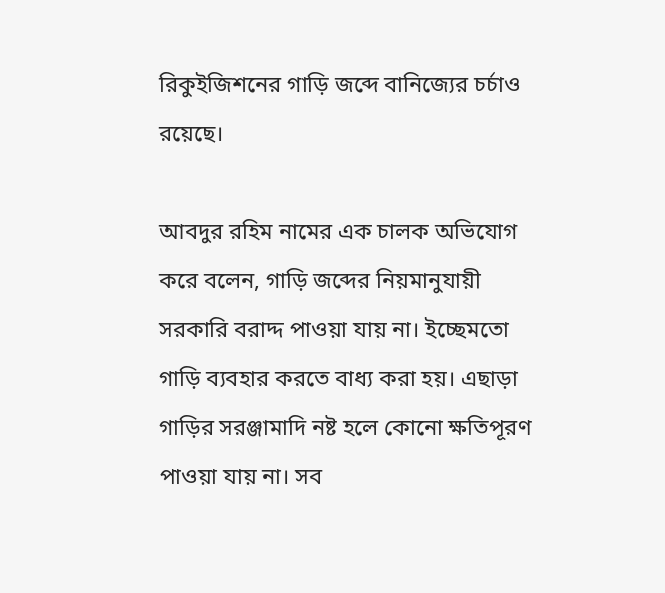রিকুইজিশনের গাড়ি জব্দে বানিজ্যের চর্চাও রয়েছে।

আবদুর রহিম নামের এক চালক অভিযোগ করে বলেন, গাড়ি জব্দের নিয়মানুযায়ী সরকারি বরাদ্দ পাওয়া যায় না। ইচ্ছেমতো গাড়ি ব্যবহার করতে বাধ্য করা হয়। এছাড়া গাড়ির সরঞ্জামাদি নষ্ট হলে কোনো ক্ষতিপূরণ পাওয়া যায় না। সব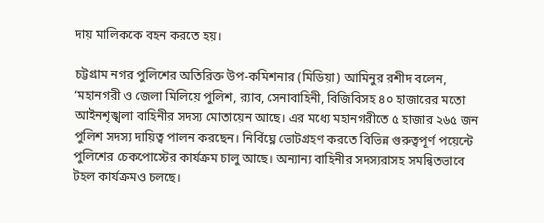দায় মালিককে বহন করতে হয়।

চট্টগ্রাম নগর পুলিশের অতিরিক্ত উপ-কমিশনার (মিডিয়া) আমিনুর রশীদ বলেন, ‘মহানগরী ও জেলা মিলিয়ে পুলিশ, র‌্যাব, সেনাবাহিনী, বিজিবিসহ ৪০ হাজারের মতো আইনশৃঙ্খলা বাহিনীর সদস্য মোতায়েন আছে। এর মধ্যে মহানগরীতে ৫ হাজার ২৬৫ জন পুলিশ সদস্য দায়িত্ব পালন করছেন। নির্বিঘ্নে ভোটগ্রহণ করতে বিভিন্ন গুরুত্বপূর্ণ পয়েন্টে পুলিশের চেকপোস্টের কার্যক্রম চালু আছে। অন্যান্য বাহিনীর সদস্যরাসহ সমন্বিতভাবে টহল কার্যক্রমও চলছে।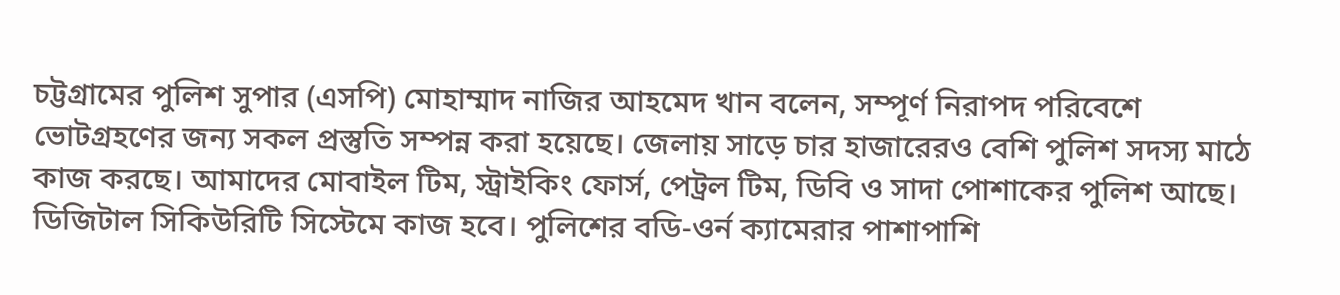চট্টগ্রামের পুলিশ সুপার (এসপি) মোহাম্মাদ নাজির আহমেদ খান বলেন, সম্পূর্ণ নিরাপদ পরিবেশে ভোটগ্রহণের জন্য সকল প্রস্তুতি সম্পন্ন করা হয়েছে। জেলায় সাড়ে চার হাজারেরও বেশি পুলিশ সদস্য মাঠে কাজ করছে। আমাদের মোবাইল টিম, স্ট্রাইকিং ফোর্স, পেট্রল টিম, ডিবি ও সাদা পোশাকের পুলিশ আছে। ডিজিটাল সিকিউরিটি সিস্টেমে কাজ হবে। পুলিশের বডি-ওর্ন ক্যামেরার পাশাপাশি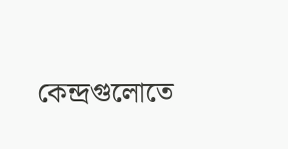কেন্দ্রগুলোতে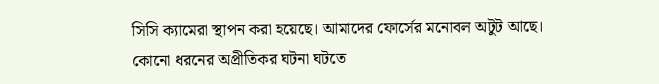সিসি ক্যামেরা স্থাপন করা হয়েছে। আমাদের ফোর্সের মনোবল অটুট আছে। কোনো ধরনের অপ্রীতিকর ঘটনা ঘটতে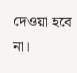দেওয়া হবে না।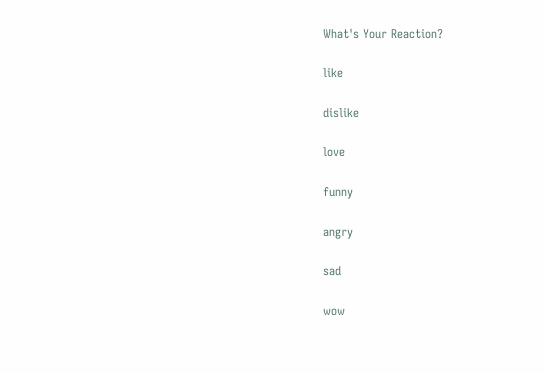What's Your Reaction?

like

dislike

love

funny

angry

sad

wow